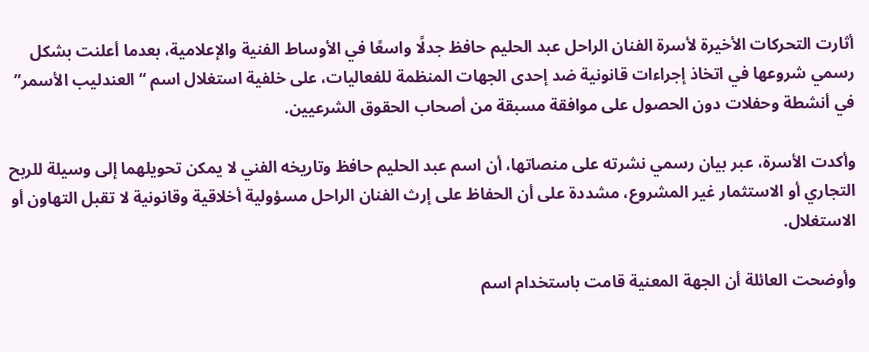أثارت التحركات الأخيرة لأسرة الفنان الراحل عبد الحليم حافظ جدلًا واسعًا في الأوساط الفنية والإعلامية، بعدما أعلنت بشكل رسمي شروعها في اتخاذ إجراءات قانونية ضد إحدى الجهات المنظمة للفعاليات، على خلفية استغلال اسم “العندليب الأسمر” في أنشطة وحفلات دون الحصول على موافقة مسبقة من أصحاب الحقوق الشرعيين.

وأكدت الأسرة، عبر بيان رسمي نشرته على منصاتها، أن اسم عبد الحليم حافظ وتاريخه الفني لا يمكن تحويلهما إلى وسيلة للربح التجاري أو الاستثمار غير المشروع، مشددة على أن الحفاظ على إرث الفنان الراحل مسؤولية أخلاقية وقانونية لا تقبل التهاون أو الاستغلال.

وأوضحت العائلة أن الجهة المعنية قامت باستخدام اسم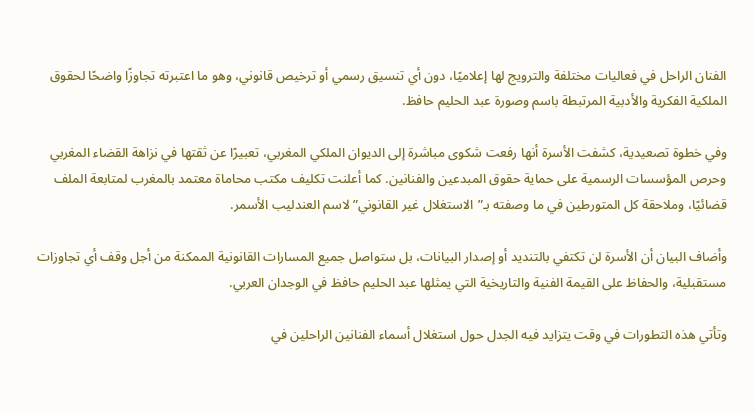الفنان الراحل في فعاليات مختلفة والترويج لها إعلاميًا، دون أي تنسيق رسمي أو ترخيص قانوني، وهو ما اعتبرته تجاوزًا واضحًا لحقوق الملكية الفكرية والأدبية المرتبطة باسم وصورة عبد الحليم حافظ.

وفي خطوة تصعيدية، كشفت الأسرة أنها رفعت شكوى مباشرة إلى الديوان الملكي المغربي، تعبيرًا عن ثقتها في نزاهة القضاء المغربي وحرص المؤسسات الرسمية على حماية حقوق المبدعين والفنانين. كما أعلنت تكليف مكتب محاماة معتمد بالمغرب لمتابعة الملف قضائيًا، وملاحقة كل المتورطين في ما وصفته بـ”الاستغلال غير القانوني” لاسم العندليب الأسمر.

وأضاف البيان أن الأسرة لن تكتفي بالتنديد أو إصدار البيانات، بل ستواصل جميع المسارات القانونية الممكنة من أجل وقف أي تجاوزات مستقبلية، والحفاظ على القيمة الفنية والتاريخية التي يمثلها عبد الحليم حافظ في الوجدان العربي.

وتأتي هذه التطورات في وقت يتزايد فيه الجدل حول استغلال أسماء الفنانين الراحلين في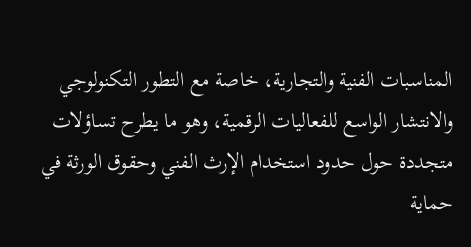المناسبات الفنية والتجارية، خاصة مع التطور التكنولوجي والانتشار الواسع للفعاليات الرقمية، وهو ما يطرح تساؤلات متجددة حول حدود استخدام الإرث الفني وحقوق الورثة في حماية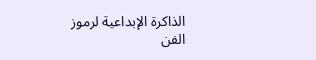الذاكرة الإبداعية لرموز الفن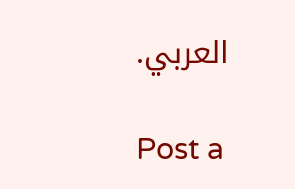العربي.

Post a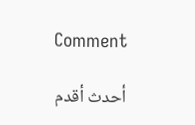Comment

أحدث أقدم